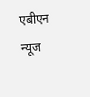एबीएन न्यूज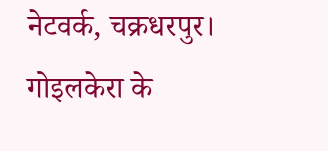नेटवर्क, चक्रधरपुर। गोइलकेरा के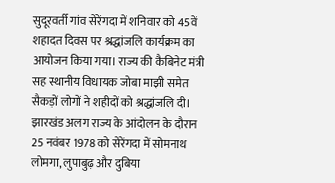सुदूरवर्ती गांव सेरेंगदा में शनिवार को 45वें शहादत दिवस पर श्रद्धांजलि कार्यक्रम का आयोजन किया गया। राज्य की कैबिनेट मंत्री सह स्थानीय विधायक जोबा माझी समेत सैकड़ों लोगों ने शहीदों को श्रद्धांजलि दी। झारखंड अलग राज्य के आंदोलन के दौरान 25 नवंबर 1978 को सेरेंगदा में सोमनाथ लोमगा, लुपाबुढ़ और दुबिया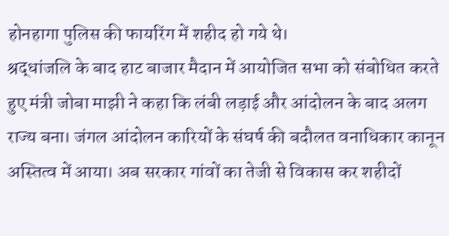होनहागा पुलिस की फायरिंग में शहीद हो गये थे।
श्रद्धांजलि के बाद हाट बाजार मैदान में आयोजित सभा को संबोधित करते हुए मंत्री जोबा माझी ने कहा कि लंबी लड़ाई और आंदोलन के बाद अलग राज्य बना। जंगल आंदोलन कारियों के संघर्ष की बदौलत वनाधिकार कानून अस्तित्व में आया। अब सरकार गांवों का तेजी से विकास कर शहीदों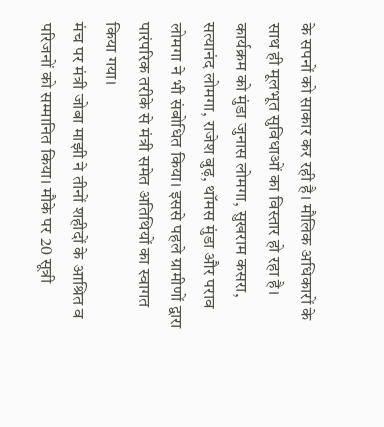के सपनों को साकार कर रही है। मौलिक अधिकारों के साथ ही मूलभूत सुविधाओं का विस्तार हो रहा है।
कार्यक्रम को मुंडा जुनास लोमगा, सुखराम कसरा, सत्यानंद लोमगा, राजेश बुढ़, थॉमस मुंडा और पराव लोमगा ने भी संबोधित किया। इससे पहले ग्रामीणों द्वारा पारंपरिक तरीके से मंत्री समेत अतिथियों का स्वागत किया गया।
मंच पर मंत्री जोबा माझी ने तीनों शहीदों के आश्रित व परिजनों को सम्मानित किया। मौके पर 20 सूत्री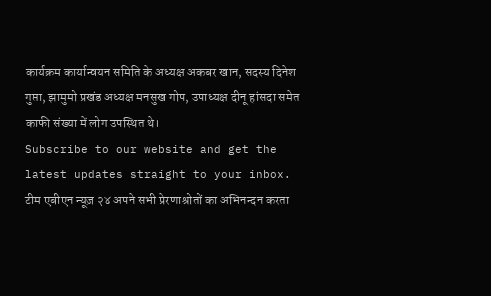कार्यक्रम कार्यान्वयन समिति के अध्यक्ष अकबर खान, सदस्य दिनेश गुप्ता, झामुमो प्रखंड अध्यक्ष मनसुख गोप, उपाध्यक्ष दीनू हांसदा समेत काफी संख्या में लोग उपस्थित थे।
Subscribe to our website and get the latest updates straight to your inbox.
टीम एबीएन न्यूज़ २४ अपने सभी प्रेरणाश्रोतों का अभिनन्दन करता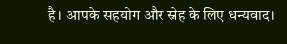है। आपके सहयोग और स्नेह के लिए धन्यवाद।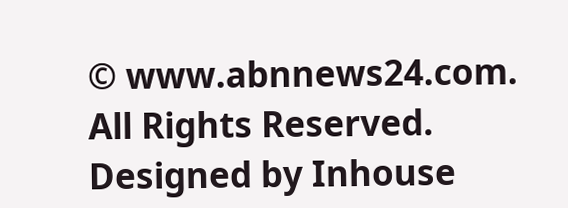© www.abnnews24.com. All Rights Reserved. Designed by Inhouse